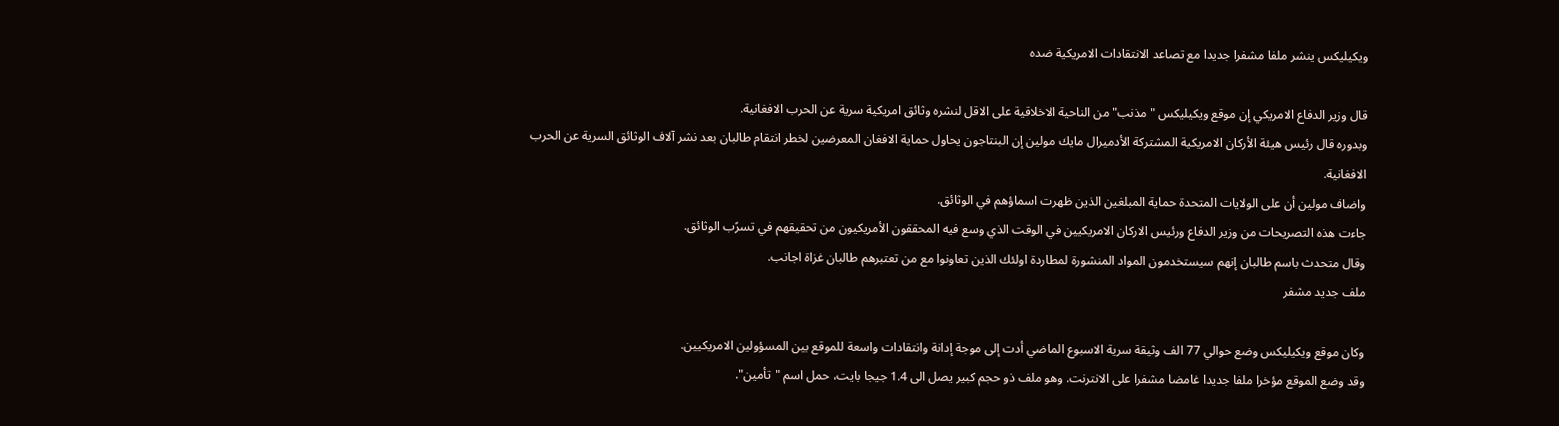ويكيليكس ينشر ملفا مشفرا جديدا مع تصاعد الانتقادات الامريكية ضده

قال وزير الدفاع الامريكي إن موقع ويكيليكس "مذنب" من الناحية الاخلاقية على الاقل لنشره وثائق امريكية سرية عن الحرب الافغانية.
وبدوره قال رئيس هيئة الأركان الامريكية المشتركة الأدميرال مايك مولين إن البنتاجون يحاول حماية الافغان المعرضين لخطر انتقام طالبان بعد نشر آلاف الوثائق السرية عن الحرب الافغانية.
واضاف مولين أن على الولايات المتحدة حماية المبلغين الذين ظهرت اسماؤهم في الوثائق.
جاءت هذه التصريحات من وزير الدفاع ورئيس الاركان الامريكيين في الوقت الذي وسع فيه المحققون الأمريكيون من تحقيقهم في تسرًب الوثائق.
وقال متحدث باسم طالبان إنهم سيستخدمون المواد المنشورة لمطاردة اولئك الذين تعاونوا مع من تعتبرهم طالبان غزاة اجانب.
ملف جديد مشفر

وكان موقع ويكيليكس وضع حوالي 77 الف وثيقة سرية الاسبوع الماضي أدت إلى موجة إدانة وانتقادات واسعة للموقع بين المسؤولين الامريكيين.
وقد وضع الموقع مؤخرا ملفا جديدا غامضا مشفرا على الانترنت. وهو ملف ذو حجم كبير يصل الى 1.4 جيجا بايت، حمل اسم "تأمين".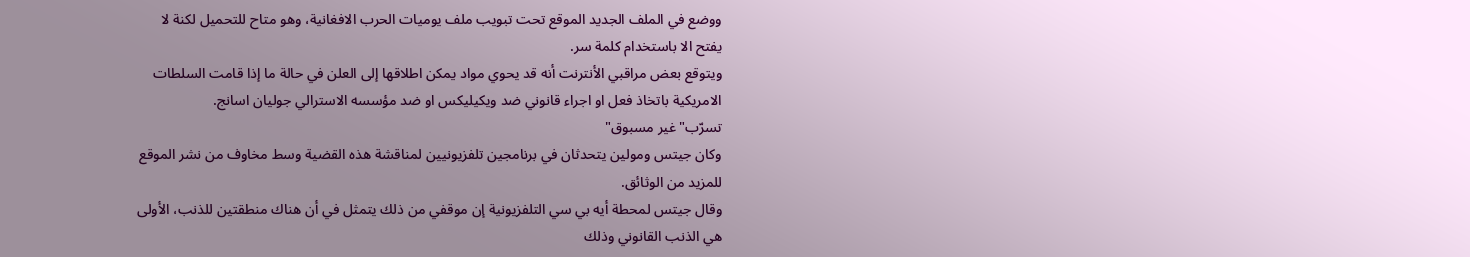ووضع في الملف الجديد الموقع تحت تبويب ملف يوميات الحرب الافغانية، وهو متاح للتحميل لكنة لا يفتح الا باستخدام كلمة سر.
ويتوقع بعض مراقبي الأنترنت أنه قد يحوي مواد يمكن اطلاقها إلى العلن في حالة ما إذا قامت السلطات الامريكية باتخاذ فعل او اجراء قانوني ضد ويكيليكس او ضد مؤسسه الاسترالي جوليان اسانج.
تسرّب"غير مسبوق"
وكان جيتس ومولين يتحدثان في برنامجين تلفزيونيين لمناقشة هذه القضية وسط مخاوف من نشر الموقع للمزيد من الوثائق.
وقال جيتس لمحطة أيه بي سي التلفزيونية إن موقفي من ذلك يتمثل في أن هناك منطقتين للذنب، الأولى هي الذنب القانوني وذلك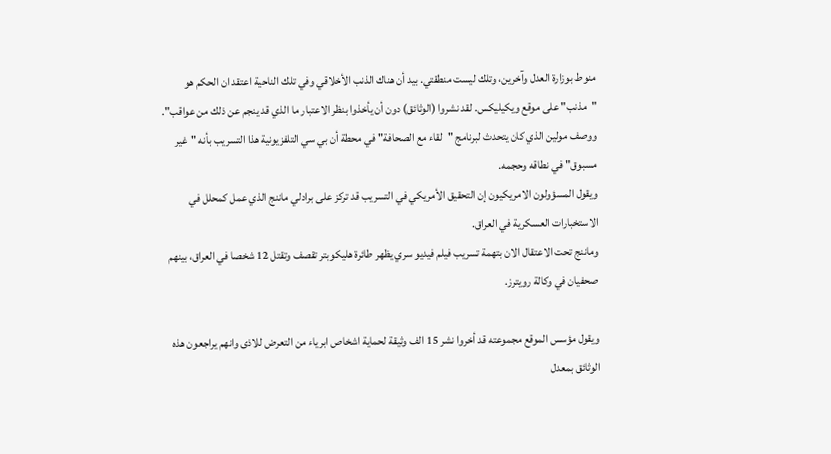منوط بوزارة العدل وآخرين، وتلك ليست منطقتي. بيد أن هناك الذنب الأخلاقي وفي تلك الناحية اعتقد ان الحكم هو "مذنب" على موقع ويكيليكس. لقد نشروا (الوثائق) دون أن يأخذوا بنظر الاعتبار ما الذي قد ينجم عن ذلك من عواقب".
ووصف مولين الذي كان يتحدث لبرنامج "لقاء مع الصحافة" في محطة أن بي سي التلفزيونية هذا التسريب بأنه "غير مسبوق" في نطاقه وحجمه.
ويقول المسؤولون الامريكيون إن التحقيق الأمريكي في التسريب قد تركز على برادلي ماننج الذي عمل كمحلل في الاستخبارات العسكرية في العراق.
وماننج تحت الاعتقال الان بتهمة تسريب فيلم فيديو سري يظهر طائرة هليكوبتر تقصف وتقتل 12 شخصا في العراق، بينهم صحفيان في وكالة رويترز.

ويقول مؤسس الموقع مجموعته قد أخروا نشر 15 الف وثيقة لحماية اشخاص ابرياء من التعرض للاذى وانهم يراجعون هذه الوثائق بمعدل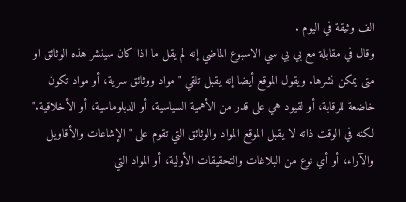الف وثيقة في اليوم .
وقال في مقابلة مع بي بي سي الاسبوع الماضي إنه لم يقل ما اذا كان سينشر هذه الوثائق او متى يمكن نشرها. ويقول الموقع أيضا إنه يقبل تلقي "مواد ووثائق سرية، أو مواد تكون خاضعة للرقابة، أو لقيود هي على قدر من الأهمية السياسية، أو الدبلوماسية، أو الأخلاقية."
لكنه في الوقت ذاته لا يقبل الموقع المواد والوثائق التي تقوم على "الإشاعات والأقاويل والآراء، أو أي نوع من البلاغات والتحقيقات الأولية، أو المواد التي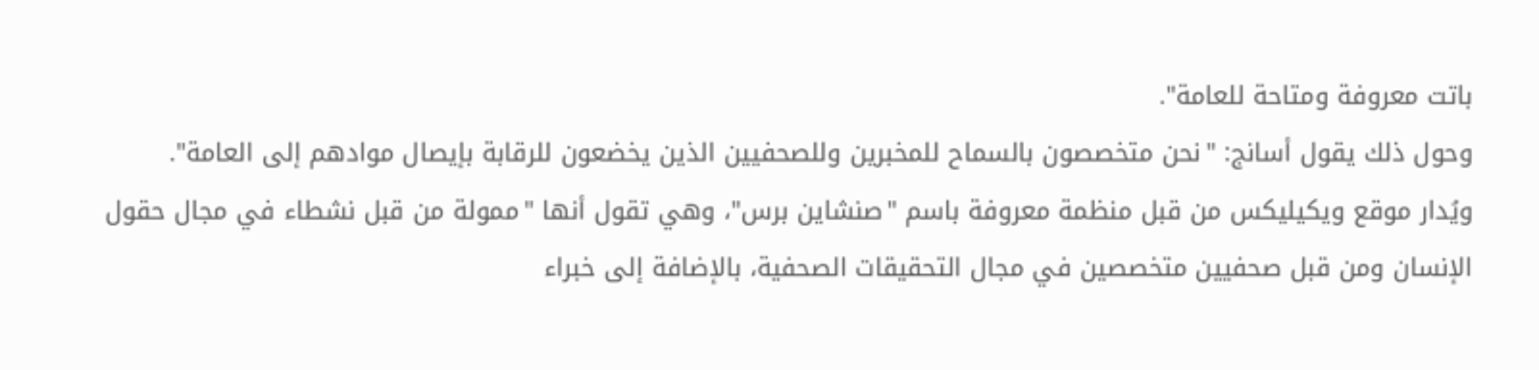باتت معروفة ومتاحة للعامة".
وحول ذلك يقول أسانج: "نحن متخصصون بالسماح للمخبرين وللصحفيين الذين يخضعون للرقابة بإيصال موادهم إلى العامة".
ويُدار موقع ويكيليكس من قبل منظمة معروفة باسم "صنشاين برس"، وهي تقول أنها "ممولة من قبل نشطاء في مجال حقول الإنسان ومن قبل صحفيين متخصصين في مجال التحقيقات الصحفية، بالإضافة إلى خبراء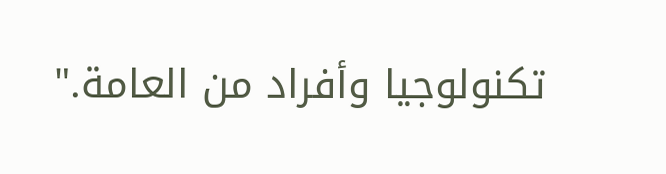تكنولوجيا وأفراد من العامة."